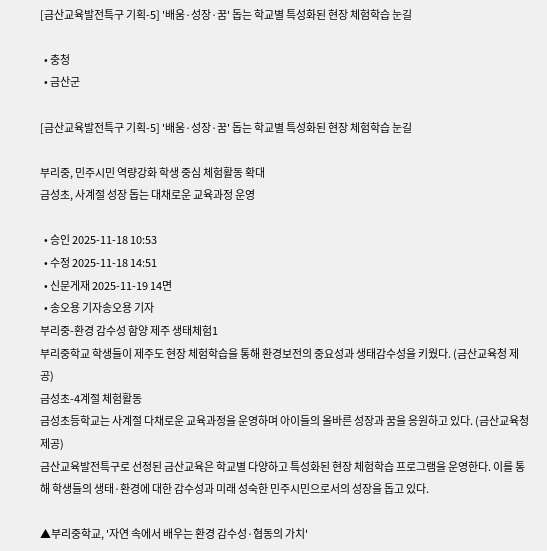[금산교육발전특구 기획-5] '배움·성장·꿈' 돕는 학교별 특성화된 현장 체험학습 눈길

  • 충청
  • 금산군

[금산교육발전특구 기획-5] '배움·성장·꿈' 돕는 학교별 특성화된 현장 체험학습 눈길

부리중, 민주시민 역량강화 학생 중심 체험활동 확대
금성초, 사계절 성장 돕는 대채로운 교육과정 운영

  • 승인 2025-11-18 10:53
  • 수정 2025-11-18 14:51
  • 신문게재 2025-11-19 14면
  • 송오용 기자송오용 기자
부리중-환경 감수성 함양 제주 생태체험1
부리중학교 학생들이 제주도 현장 체험학습을 통해 환경보전의 중요성과 생태감수성을 키웠다. (금산교육청 제공)
금성초-4계절 체험활동
금성초등학교는 사계절 다채로운 교육과정을 운영하며 아이들의 올바른 성장과 꿈을 응원하고 있다. (금산교육청 제공)
금산교육발전특구로 선정된 금산교육은 학교별 다양하고 특성화된 현장 체험학습 프로그램을 운영한다. 이를 통해 학생들의 생태·환경에 대한 감수성과 미래 성숙한 민주시민으로서의 성장을 돕고 있다.

▲부리중학교, '자연 속에서 배우는 환경 감수성·협동의 가치'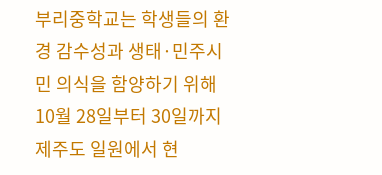부리중학교는 학생들의 환경 감수성과 생태·민주시민 의식을 함양하기 위해 10월 28일부터 30일까지 제주도 일원에서 현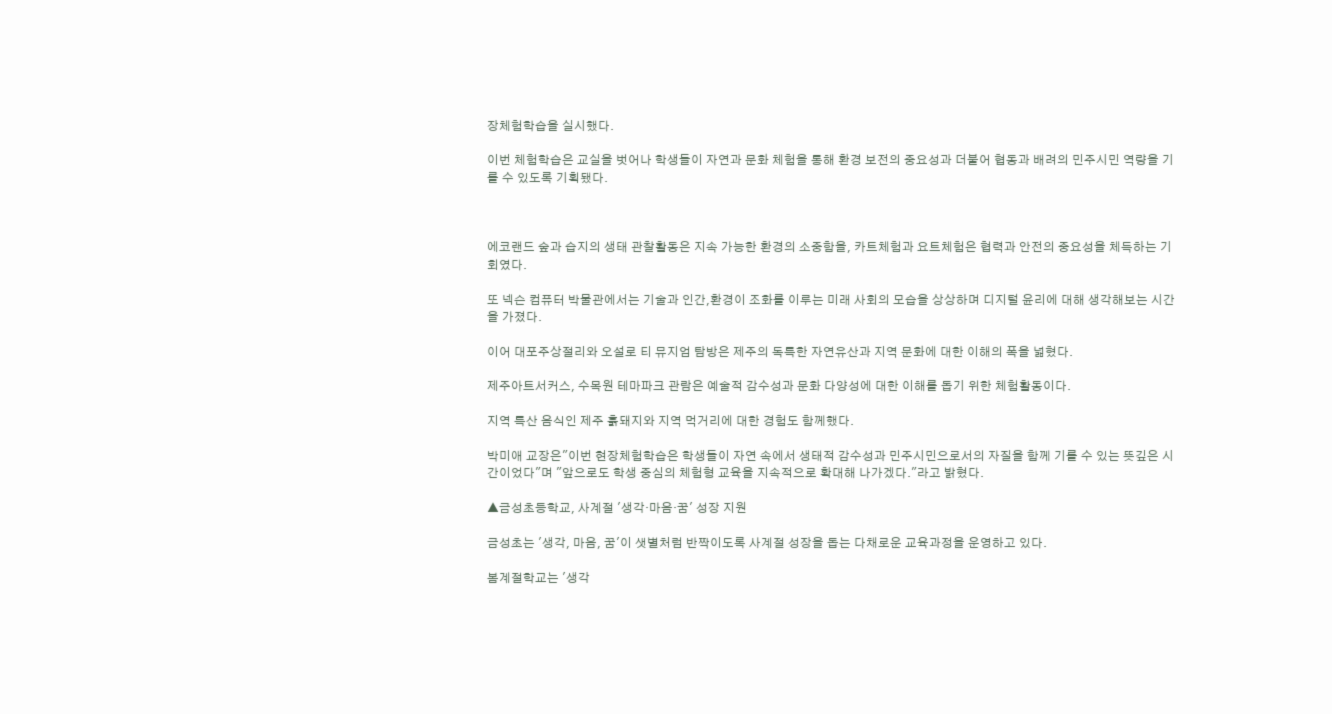장체험학습을 실시했다.

이번 체험학습은 교실을 벗어나 학생들이 자연과 문화 체험을 통해 환경 보전의 중요성과 더불어 협동과 배려의 민주시민 역량을 기를 수 있도록 기획됐다.



에코랜드 숲과 습지의 생태 관찰활동은 지속 가능한 환경의 소중함을, 카트체험과 요트체험은 협력과 안전의 중요성을 체득하는 기회였다.

또 넥슨 컴퓨터 박물관에서는 기술과 인간,환경이 조화를 이루는 미래 사회의 모습을 상상하며 디지털 윤리에 대해 생각해보는 시간을 가졌다.

이어 대포주상절리와 오설로 티 뮤지엄 탐방은 제주의 독특한 자연유산과 지역 문화에 대한 이해의 폭을 넓혔다.

제주아트서커스, 수목원 테마파크 관람은 예술적 감수성과 문화 다양성에 대한 이해를 돕기 위한 체험활동이다.

지역 특산 음식인 제주 흙돼지와 지역 먹거리에 대한 경험도 함께했다.

박미애 교장은"이번 현장체험학습은 학생들이 자연 속에서 생태적 감수성과 민주시민으로서의 자질을 함께 기를 수 있는 뜻깊은 시간이었다"며 "앞으로도 학생 중심의 체험형 교육을 지속적으로 확대해 나가겠다."라고 밝혔다.

▲금성초등학교, 사계절 '생각·마음·꿈' 성장 지원

금성초는 '생각, 마음, 꿈'이 샛별처럼 반짝이도록 사계절 성장을 돕는 다채로운 교육과정을 운영하고 있다.

봄계절학교는 '생각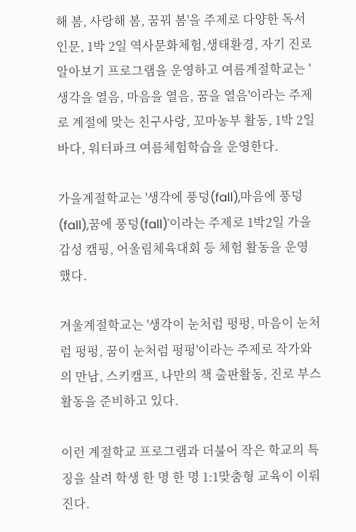해 봄, 사랑해 봄, 꿈꿔 봄'을 주제로 다양한 독서인문, 1박 2일 역사문화체험,생태환경, 자기 진로 알아보기 프로그램을 운영하고 여름계절학교는 '생각을 열음, 마음을 열음, 꿈을 열음'이라는 주제로 계절에 맞는 친구사랑, 꼬마농부 활동, 1박 2일 바다, 워터파크 여름체험학습을 운영한다.

가을계절학교는 '생각에 풍덩(fall),마음에 풍덩(fall),꿈에 풍덩(fall)'이라는 주제로 1박2일 가을 감성 캠핑, 어울림체육대회 등 체험 활동을 운영했다.

겨울계절학교는 '생각이 눈처럼 펑펑, 마음이 눈처럼 펑펑, 꿈이 눈처럼 펑펑'이라는 주제로 작가와의 만남, 스키캠프, 나만의 책 출판활동, 진로 부스 활동을 준비하고 있다.

이런 계절학교 프로그램과 더불어 작은 학교의 특징을 살려 학생 한 명 한 명 1:1맞춤형 교육이 이뤄진다.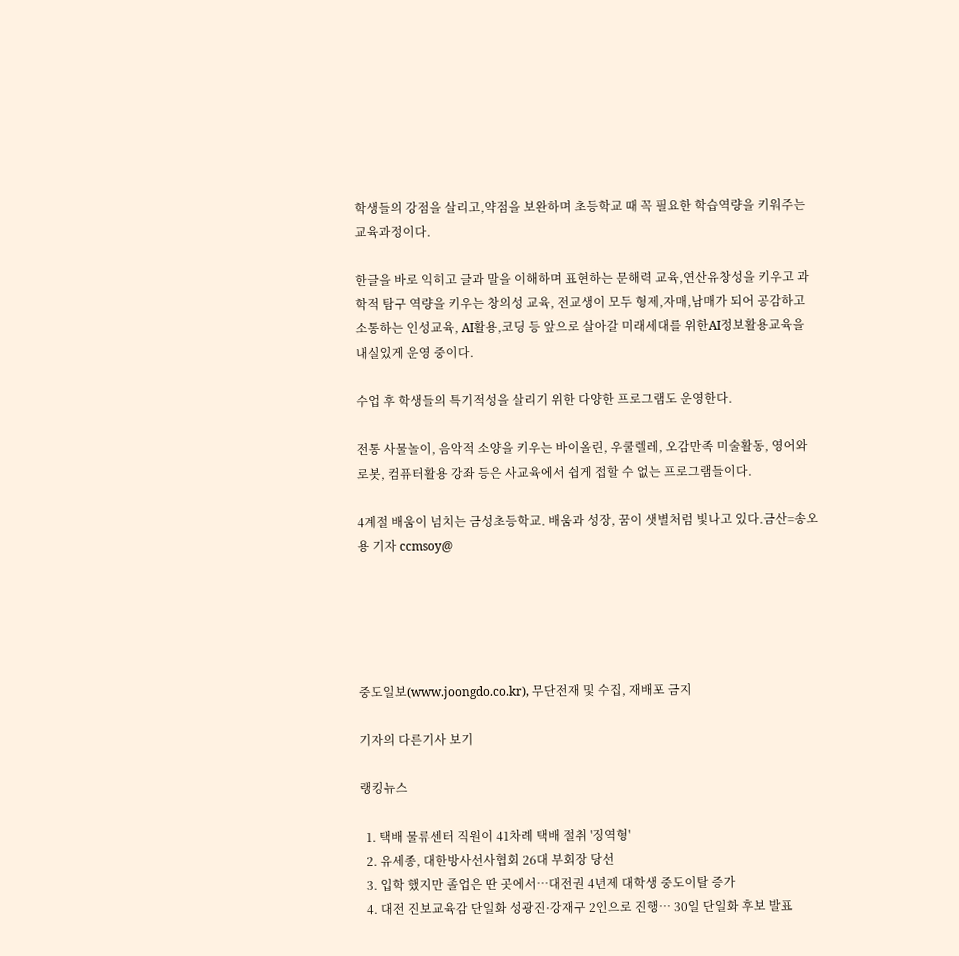학생들의 강점을 살리고,약점을 보완하며 초등학교 때 꼭 필요한 학습역량을 키워주는 교육과정이다.

한글을 바로 익히고 글과 말을 이해하며 표현하는 문해력 교육,연산유창성을 키우고 과학적 탐구 역량을 키우는 창의성 교육, 전교생이 모두 형제,자매,남매가 되어 공감하고 소통하는 인성교육, AI활용,코딩 등 앞으로 살아갈 미래세대를 위한AI정보활용교육을 내실있게 운영 중이다.

수업 후 학생들의 특기적성을 살리기 위한 다양한 프로그램도 운영한다.

전통 사물놀이, 음악적 소양을 키우는 바이올린, 우쿨렐레, 오감만족 미술활동, 영어와 로봇, 컴퓨터활용 강좌 등은 사교육에서 쉽게 접할 수 없는 프로그램들이다.

4계절 배움이 넘치는 금성초등학교. 배움과 성장, 꿈이 샛별처럼 빛나고 있다.금산=송오용 기자 ccmsoy@





중도일보(www.joongdo.co.kr), 무단전재 및 수집, 재배포 금지

기자의 다른기사 보기

랭킹뉴스

  1. 택배 물류센터 직원이 41차례 택배 절취 '징역형'
  2. 유세종, 대한방사선사협회 26대 부회장 당선
  3. 입학 했지만 졸업은 딴 곳에서…대전권 4년제 대학생 중도이탈 증가
  4. 대전 진보교육감 단일화 성광진·강재구 2인으로 진행… 30일 단일화 후보 발표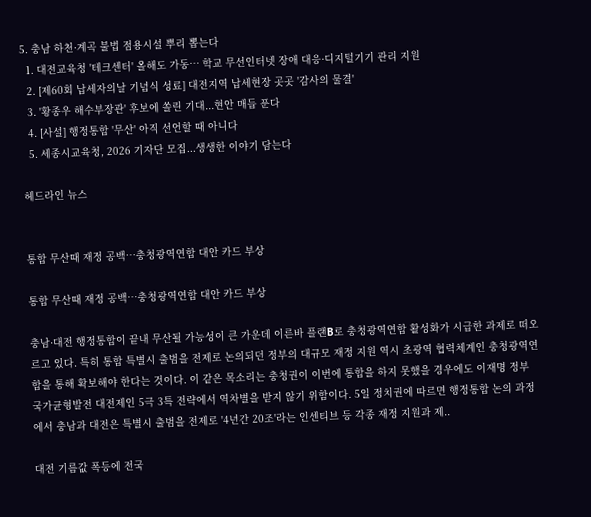5. 충남 하천·계곡 불법 점용시설 뿌리 뽑는다
  1. 대전교육청 '테크센터' 올해도 가동… 학교 무선인터넷 장애 대응·디지털기기 관리 지원
  2. [제60회 납세자의날 기념식 성료] 대전지역 납세현장 곳곳 '감사의 물결'
  3. '황종우 해수부장관' 후보에 쏠린 기대...현안 매듭 푼다
  4. [사설] 행정통합 '무산' 아직 선언할 때 아니다
  5. 세종시교육청, 2026 기자단 모집...생생한 이야기 담는다

헤드라인 뉴스


통합 무산때 재정 공백…충청광역연합 대안 카드 부상

통합 무산때 재정 공백…충청광역연합 대안 카드 부상

충남·대전 행정통합이 끝내 무산될 가능성이 큰 가운데 이른바 플랜B로 충청광역연합 활성화가 시급한 과제로 떠오르고 있다. 특히 통합 특별시 출범을 전제로 논의되던 정부의 대규모 재정 지원 역시 초광역 협력체계인 충청광역연합을 통해 확보해야 한다는 것이다. 이 같은 목소리는 충청권이 이번에 통합을 하지 못했을 경우에도 이재명 정부 국가균형발전 대전제인 5극 3특 전략에서 역차별을 받지 않기 위함이다. 5일 정치권에 따르면 행정통합 논의 과정에서 충남과 대전은 특별시 출범을 전제로 '4년간 20조'라는 인센티브 등 각종 재정 지원과 제..

대전 기름값 폭등에 전국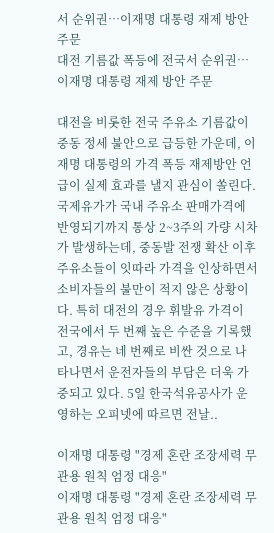서 순위권…이재명 대통령 재제 방안 주문
대전 기름값 폭등에 전국서 순위권…이재명 대통령 재제 방안 주문

대전을 비롯한 전국 주유소 기름값이 중동 정세 불안으로 급등한 가운데, 이재명 대통령의 가격 폭등 재제방안 언급이 실제 효과를 낼지 관심이 쏠린다. 국제유가가 국내 주유소 판매가격에 반영되기까지 통상 2~3주의 가량 시차가 발생하는데, 중동발 전쟁 확산 이후 주유소들이 잇따라 가격을 인상하면서 소비자들의 불만이 적지 않은 상황이다. 특히 대전의 경우 휘발유 가격이 전국에서 두 번째 높은 수준을 기록했고, 경유는 네 번째로 비싼 것으로 나타나면서 운전자들의 부담은 더욱 가중되고 있다. 5일 한국석유공사가 운영하는 오피넷에 따르면 전날..

이재명 대통령 "경제 혼란 조장세력 무관용 원칙 엄정 대응"
이재명 대통령 "경제 혼란 조장세력 무관용 원칙 엄정 대응"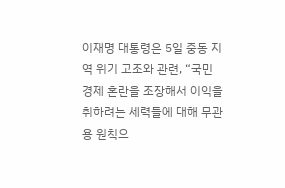이재명 대통령은 5일 중동 지역 위기 고조와 관련, “국민 경제 혼란을 조장해서 이익을 취하려는 세력들에 대해 무관용 원칙으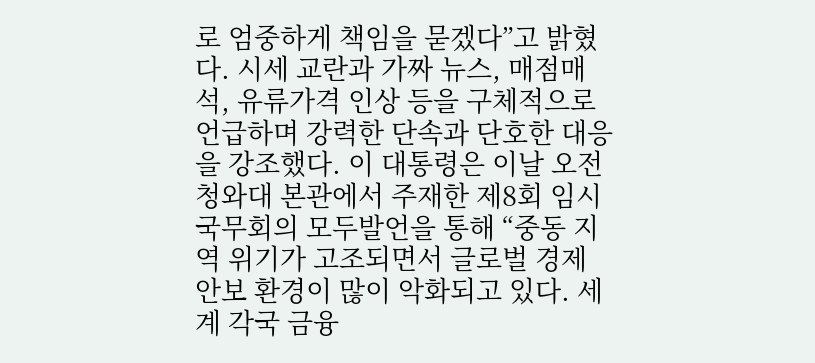로 엄중하게 책임을 묻겠다”고 밝혔다. 시세 교란과 가짜 뉴스, 매점매석, 유류가격 인상 등을 구체적으로 언급하며 강력한 단속과 단호한 대응을 강조했다. 이 대통령은 이날 오전 청와대 본관에서 주재한 제8회 임시국무회의 모두발언을 통해 “중동 지역 위기가 고조되면서 글로벌 경제 안보 환경이 많이 악화되고 있다. 세계 각국 금융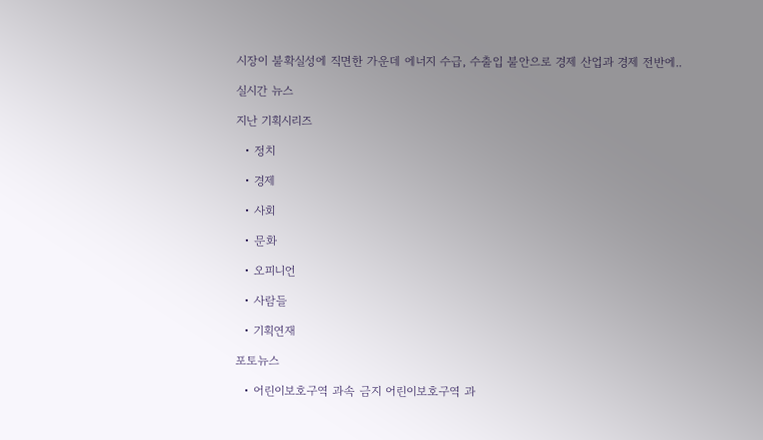시장이 불확실성에 직면한 가운데 에너지 수급, 수출입 불안으로 경제 산업과 경제 전반에..

실시간 뉴스

지난 기획시리즈

  • 정치

  • 경제

  • 사회

  • 문화

  • 오피니언

  • 사람들

  • 기획연재

포토뉴스

  • 어린이보호구역 과속 금지 어린이보호구역 과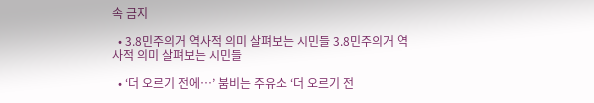속 금지

  • 3.8민주의거 역사적 의미 살펴보는 시민들 3.8민주의거 역사적 의미 살펴보는 시민들

  • ‘더 오르기 전에…’ 붐비는 주유소 ‘더 오르기 전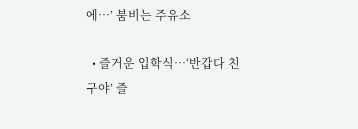에…’ 붐비는 주유소

  • 즐거운 입학식…‘반갑다 친구야’ 즐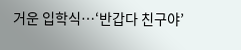거운 입학식…‘반갑다 친구야’